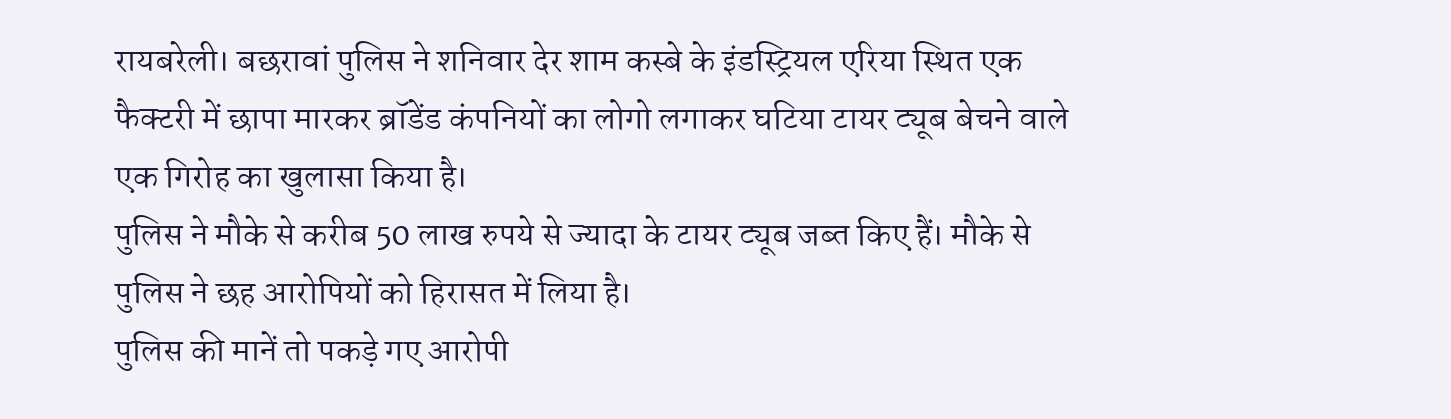रायबरेली। बछरावां पुलिस ने शनिवार देर शाम कस्बे के इंडस्ट्रियल एरिया स्थित एक फैक्टरी में छापा मारकर ब्रॉडेंड कंपनियों का लोगो लगाकर घटिया टायर ट्यूब बेचने वाले एक गिरोह का खुलासा किया है।
पुलिस ने मौके से करीब 50 लाख रुपये से ज्यादा के टायर ट्यूब जब्त किए हैं। मौके से पुलिस ने छह आरोपियों को हिरासत में लिया है।
पुलिस की मानें तो पकड़े गए आरोपी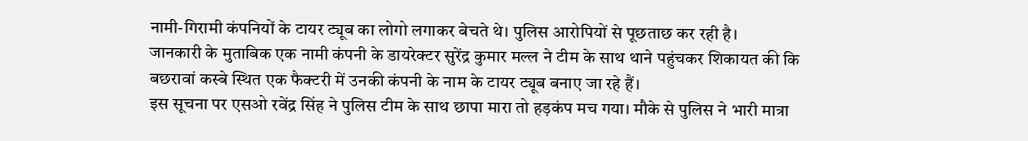नामी-गिरामी कंपनियों के टायर ट्यूब का लोगो लगाकर बेचते थे। पुलिस आरोपियों से पूछताछ कर रही है।
जानकारी के मुताबिक एक नामी कंपनी के डायरेक्टर सुरेंद्र कुमार मल्ल ने टीम के साथ थाने पहुंचकर शिकायत की कि बछरावां कस्बे स्थित एक फैक्टरी में उनकी कंपनी के नाम के टायर ट्यूब बनाए जा रहे हैं।
इस सूचना पर एसओ रवेंद्र सिंह ने पुलिस टीम के साथ छापा मारा तो हड़कंप मच गया। मौके से पुलिस ने भारी मात्रा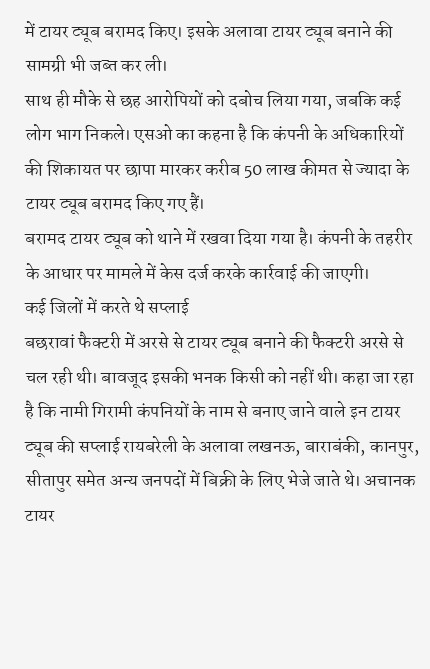में टायर ट्यूब बरामद किए। इसके अलावा टायर ट्यूब बनाने की सामग्री भी जब्त कर ली।
साथ ही मौके से छह आरोपियों को दबोच लिया गया, जबकि कई लोग भाग निकले। एसओ का कहना है कि कंपनी के अधिकारियों की शिकायत पर छापा मारकर करीब 50 लाख कीमत से ज्यादा के टायर ट्यूब बरामद किए गए हैं।
बरामद टायर ट्यूब को थाने में रखवा दिया गया है। कंपनी के तहरीर के आधार पर मामले में केस दर्ज करके कार्रवाई की जाएगी।
कई जिलों में करते थे सप्लाई
बछरावां फैक्टरी में अरसे से टायर ट्यूब बनाने की फैक्टरी अरसे से चल रही थी। बावजूद इसकी भनक किसी को नहीं थी। कहा जा रहा है कि नामी गिरामी कंपनियों के नाम से बनाए जाने वाले इन टायर ट्यूब की सप्लाई रायबरेली के अलावा लखनऊ, बाराबंकी, कानपुर, सीतापुर समेत अन्य जनपदों में बिक्री के लिए भेजे जाते थे। अचानक टायर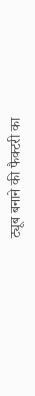ट्यूब बनाने की फैक्टरी का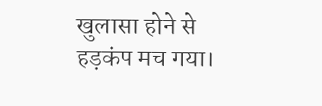खुलासा होने से हड़कंप मच गया।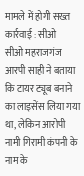मामले में होगी सख्त कार्रवाई : सीओ
सीओ महराजगंज आरपी साही ने बताया कि टायर ट्यूब बनाने का लाइसेंस लिया गया था, लेकिन आरोपी नामी गिरामी कंपनी के नाम के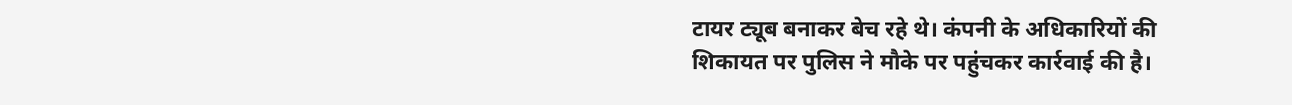टायर ट्यूब बनाकर बेच रहे थे। कंपनी के अधिकारियों की शिकायत पर पुलिस ने मौके पर पहुंचकर कार्रवाई की है।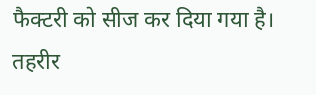फैक्टरी को सीज कर दिया गया है। तहरीर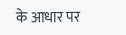के आधार पर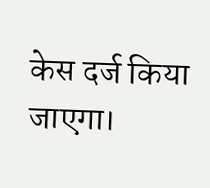केस दर्ज किया जाएगा।